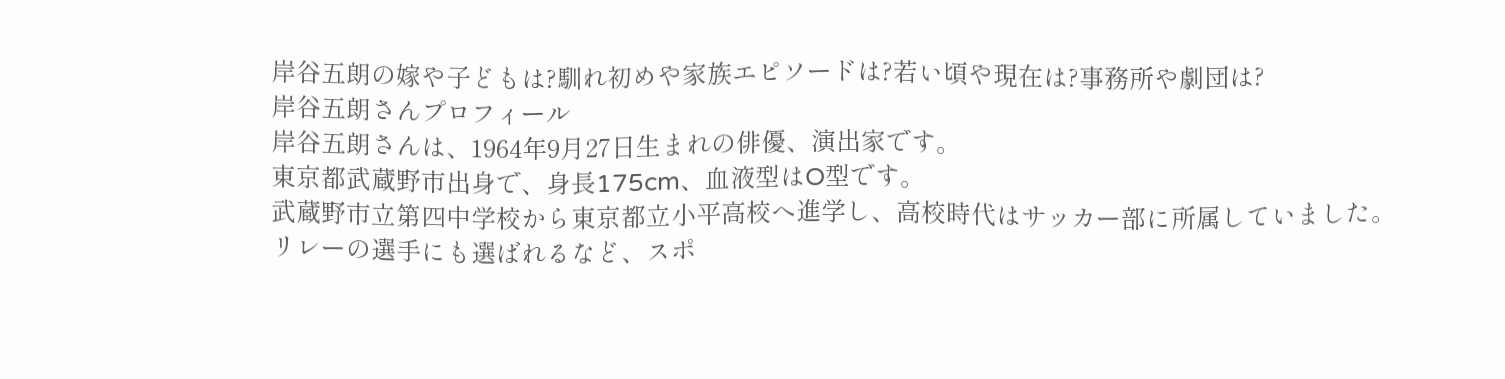岸谷五朗の嫁や子どもは?馴れ初めや家族エピソードは?若い頃や現在は?事務所や劇団は?
岸谷五朗さんプロフィール
岸谷五朗さんは、1964年9月27日生まれの俳優、演出家です。
東京都武蔵野市出身で、身長175cm、血液型はO型です。
武蔵野市立第四中学校から東京都立小平高校へ進学し、高校時代はサッカー部に所属していました。
リレーの選手にも選ばれるなど、スポ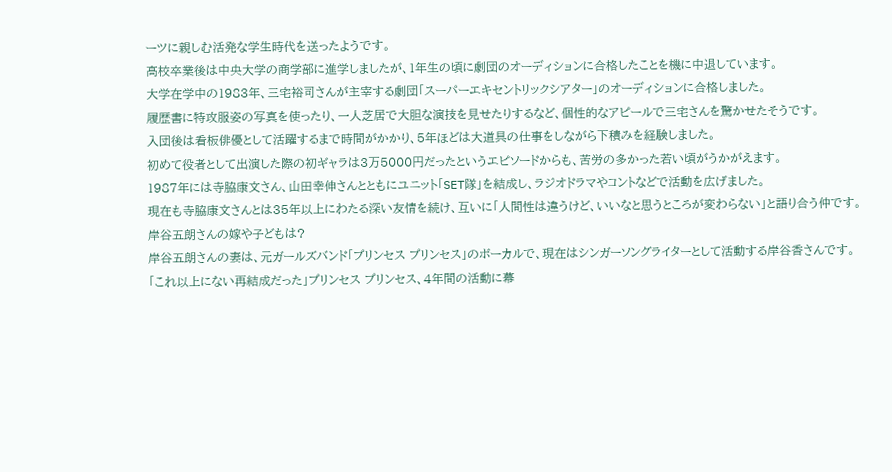ーツに親しむ活発な学生時代を送ったようです。
高校卒業後は中央大学の商学部に進学しましたが、1年生の頃に劇団のオーディションに合格したことを機に中退しています。
大学在学中の1983年、三宅裕司さんが主宰する劇団「スーパーエキセントリックシアター」のオーディションに合格しました。
履歴書に特攻服姿の写真を使ったり、一人芝居で大胆な演技を見せたりするなど、個性的なアピールで三宅さんを驚かせたそうです。
入団後は看板俳優として活躍するまで時間がかかり、5年ほどは大道具の仕事をしながら下積みを経験しました。
初めて役者として出演した際の初ギャラは3万5000円だったというエピソードからも、苦労の多かった若い頃がうかがえます。
1987年には寺脇康文さん、山田幸伸さんとともにユニット「SET隊」を結成し、ラジオドラマやコントなどで活動を広げました。
現在も寺脇康文さんとは35年以上にわたる深い友情を続け、互いに「人間性は違うけど、いいなと思うところが変わらない」と語り合う仲です。
岸谷五朗さんの嫁や子どもは?
岸谷五朗さんの妻は、元ガールズバンド「プリンセス プリンセス」のボーカルで、現在はシンガーソングライターとして活動する岸谷香さんです。
「これ以上にない再結成だった」プリンセス プリンセス、4年間の活動に幕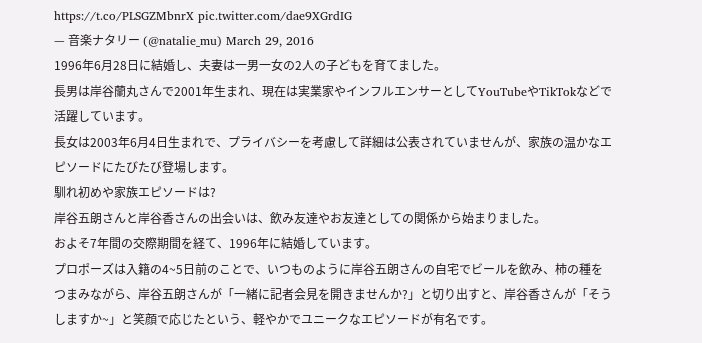https://t.co/PLSGZMbnrX pic.twitter.com/dae9XGrdIG
— 音楽ナタリー (@natalie_mu) March 29, 2016
1996年6月28日に結婚し、夫妻は一男一女の2人の子どもを育てました。
長男は岸谷蘭丸さんで2001年生まれ、現在は実業家やインフルエンサーとしてYouTubeやTikTokなどで活躍しています。
長女は2003年6月4日生まれで、プライバシーを考慮して詳細は公表されていませんが、家族の温かなエピソードにたびたび登場します。
馴れ初めや家族エピソードは?
岸谷五朗さんと岸谷香さんの出会いは、飲み友達やお友達としての関係から始まりました。
およそ7年間の交際期間を経て、1996年に結婚しています。
プロポーズは入籍の4~5日前のことで、いつものように岸谷五朗さんの自宅でビールを飲み、柿の種をつまみながら、岸谷五朗さんが「一緒に記者会見を開きませんか?」と切り出すと、岸谷香さんが「そうしますか~」と笑顔で応じたという、軽やかでユニークなエピソードが有名です。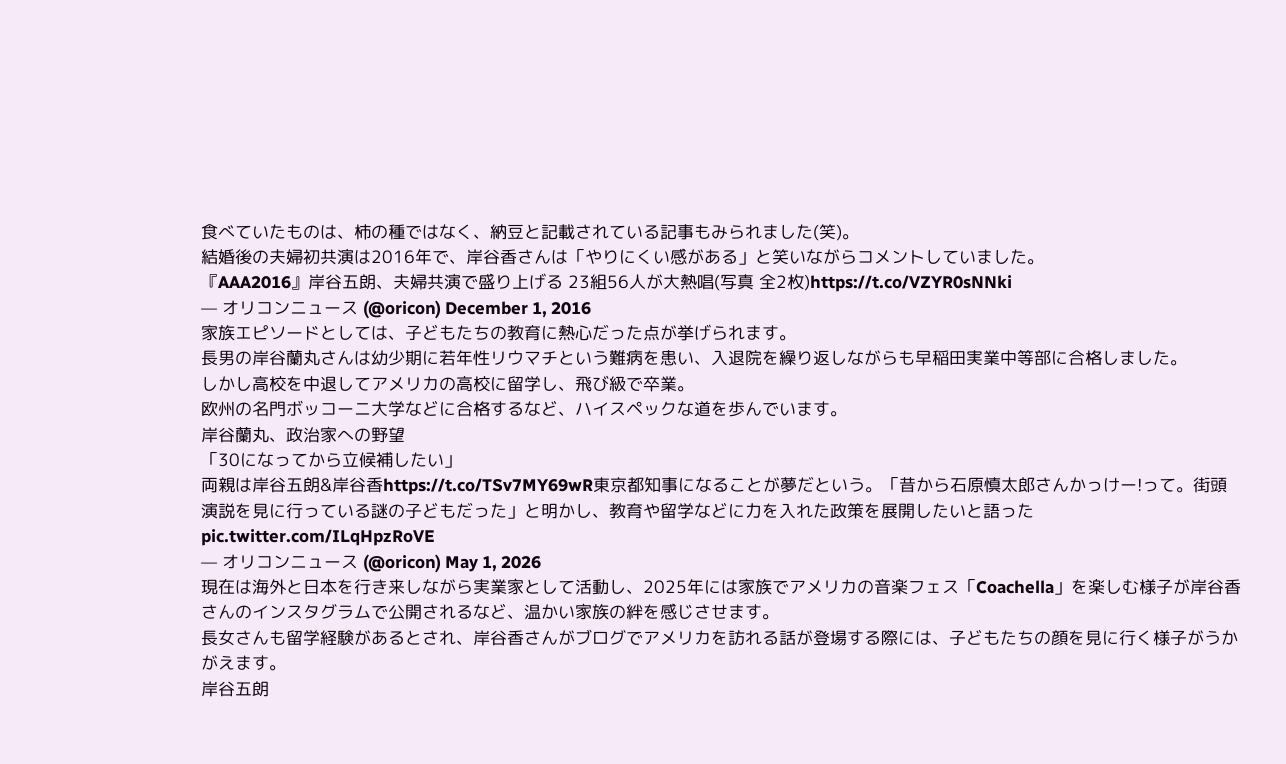食べていたものは、柿の種ではなく、納豆と記載されている記事もみられました(笑)。
結婚後の夫婦初共演は2016年で、岸谷香さんは「やりにくい感がある」と笑いながらコメントしていました。
『AAA2016』岸谷五朗、夫婦共演で盛り上げる 23組56人が大熱唱(写真 全2枚)https://t.co/VZYR0sNNki
— オリコンニュース (@oricon) December 1, 2016
家族エピソードとしては、子どもたちの教育に熱心だった点が挙げられます。
長男の岸谷蘭丸さんは幼少期に若年性リウマチという難病を患い、入退院を繰り返しながらも早稲田実業中等部に合格しました。
しかし高校を中退してアメリカの高校に留学し、飛び級で卒業。
欧州の名門ボッコーニ大学などに合格するなど、ハイスペックな道を歩んでいます。
岸谷蘭丸、政治家への野望
「30になってから立候補したい」
両親は岸谷五朗&岸谷香https://t.co/TSv7MY69wR東京都知事になることが夢だという。「昔から石原慎太郎さんかっけー!って。街頭演説を見に行っている謎の子どもだった」と明かし、教育や留学などに力を入れた政策を展開したいと語った pic.twitter.com/ILqHpzRoVE
— オリコンニュース (@oricon) May 1, 2026
現在は海外と日本を行き来しながら実業家として活動し、2025年には家族でアメリカの音楽フェス「Coachella」を楽しむ様子が岸谷香さんのインスタグラムで公開されるなど、温かい家族の絆を感じさせます。
長女さんも留学経験があるとされ、岸谷香さんがブログでアメリカを訪れる話が登場する際には、子どもたちの顔を見に行く様子がうかがえます。
岸谷五朗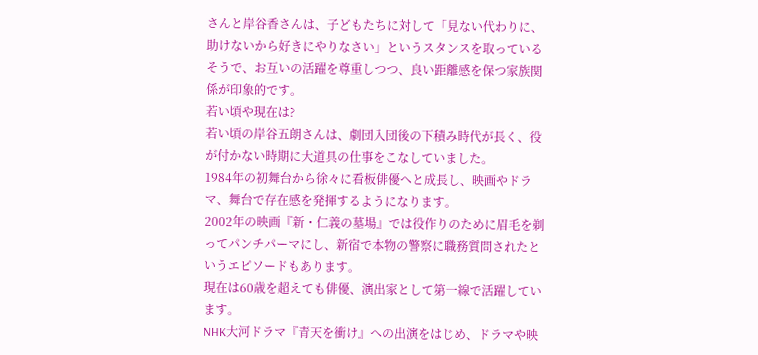さんと岸谷香さんは、子どもたちに対して「見ない代わりに、助けないから好きにやりなさい」というスタンスを取っているそうで、お互いの活躍を尊重しつつ、良い距離感を保つ家族関係が印象的です。
若い頃や現在は?
若い頃の岸谷五朗さんは、劇団入団後の下積み時代が長く、役が付かない時期に大道具の仕事をこなしていました。
1984年の初舞台から徐々に看板俳優へと成長し、映画やドラマ、舞台で存在感を発揮するようになります。
2002年の映画『新・仁義の墓場』では役作りのために眉毛を剃ってパンチパーマにし、新宿で本物の警察に職務質問されたというエピソードもあります。
現在は60歳を超えても俳優、演出家として第一線で活躍しています。
NHK大河ドラマ『青天を衝け』への出演をはじめ、ドラマや映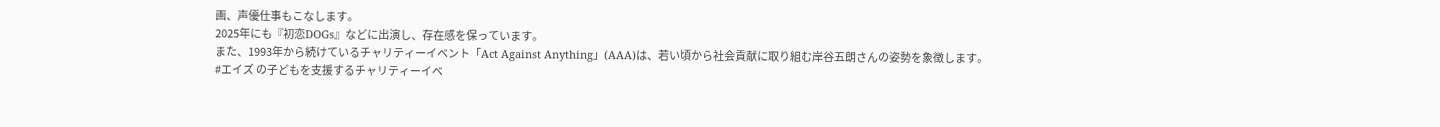画、声優仕事もこなします。
2025年にも『初恋DOGs』などに出演し、存在感を保っています。
また、1993年から続けているチャリティーイベント「Act Against Anything」(AAA)は、若い頃から社会貢献に取り組む岸谷五朗さんの姿勢を象徴します。
#エイズ の子どもを支援するチャリティーイベ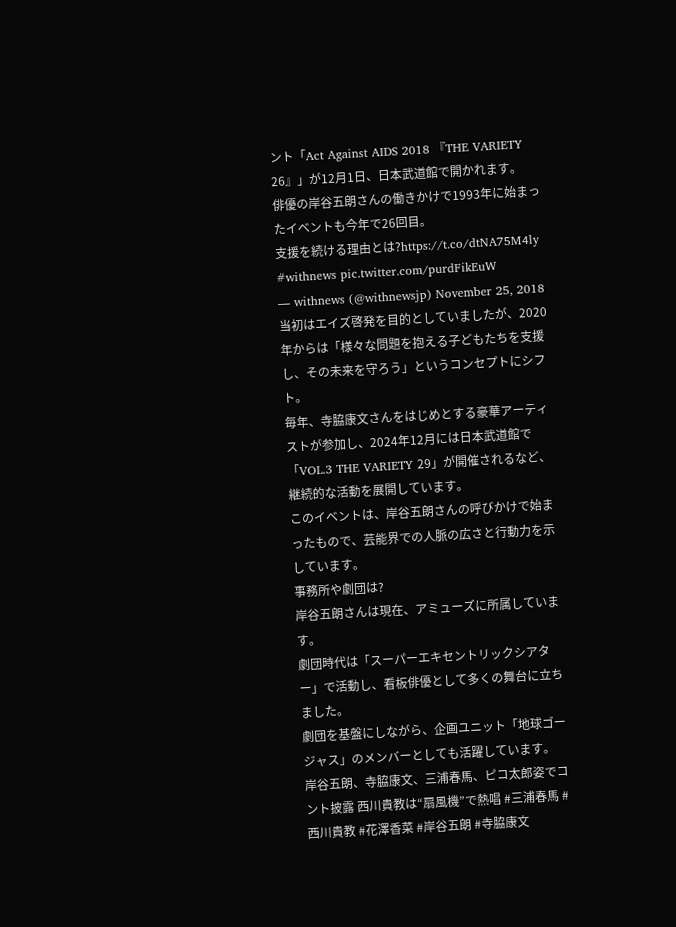ント「Act Against AIDS 2018 『THE VARIETY 26』」が12月1日、日本武道館で開かれます。
俳優の岸谷五朗さんの働きかけで1993年に始まったイベントも今年で26回目。
支援を続ける理由とは?https://t.co/dtNA75M4ly #withnews pic.twitter.com/purdFikEuW
— withnews (@withnewsjp) November 25, 2018
当初はエイズ啓発を目的としていましたが、2020年からは「様々な問題を抱える子どもたちを支援し、その未来を守ろう」というコンセプトにシフト。
毎年、寺脇康文さんをはじめとする豪華アーティストが参加し、2024年12月には日本武道館で「VOL.3 THE VARIETY 29」が開催されるなど、継続的な活動を展開しています。
このイベントは、岸谷五朗さんの呼びかけで始まったもので、芸能界での人脈の広さと行動力を示しています。
事務所や劇団は?
岸谷五朗さんは現在、アミューズに所属しています。
劇団時代は「スーパーエキセントリックシアター」で活動し、看板俳優として多くの舞台に立ちました。
劇団を基盤にしながら、企画ユニット「地球ゴージャス」のメンバーとしても活躍しています。
岸谷五朗、寺脇康文、三浦春馬、ピコ太郎姿でコント披露 西川貴教は“扇風機”で熱唱 #三浦春馬 #西川貴教 #花澤香菜 #岸谷五朗 #寺脇康文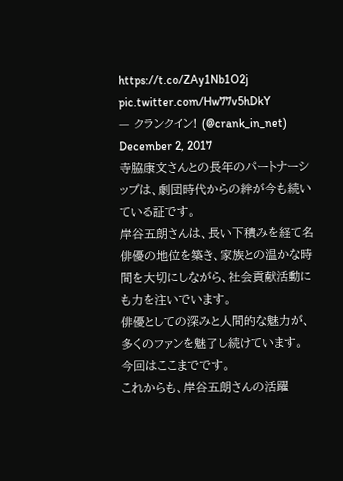https://t.co/ZAy1Nb1O2j pic.twitter.com/Hw77v5hDkY
— クランクイン! (@crank_in_net) December 2, 2017
寺脇康文さんとの長年のパートナーシップは、劇団時代からの絆が今も続いている証です。
岸谷五朗さんは、長い下積みを経て名俳優の地位を築き、家族との温かな時間を大切にしながら、社会貢献活動にも力を注いでいます。
俳優としての深みと人間的な魅力が、多くのファンを魅了し続けています。
今回はここまでです。
これからも、岸谷五朗さんの活躍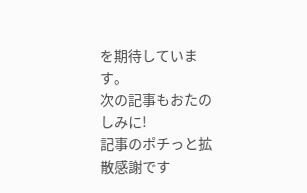を期待しています。
次の記事もおたのしみに!
記事のポチっと拡散感謝です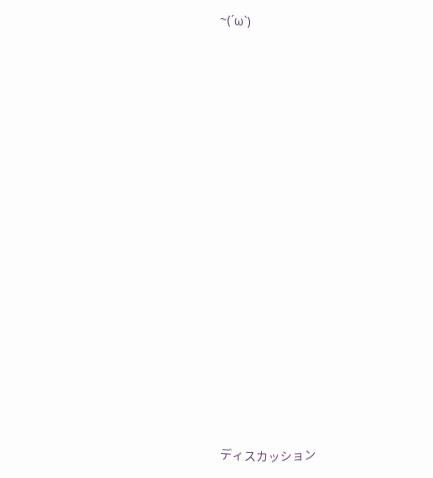~(´ω`)
















ディスカッション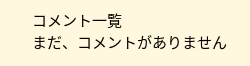コメント一覧
まだ、コメントがありません